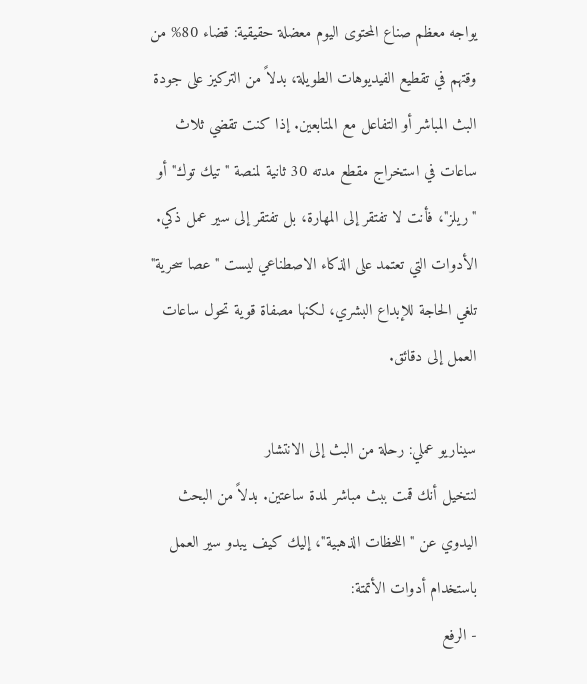يواجه معظم صناع المحتوى اليوم معضلة حقيقية: قضاء 80% من وقتهم في تقطيع الفيديوهات الطويلة، بدلاً من التركيز على جودة البث المباشر أو التفاعل مع المتابعين. إذا كنت تقضي ثلاث ساعات في استخراج مقطع مدته 30 ثانية لمنصة "تيك توك" أو "ريلز"، فأنت لا تفتقر إلى المهارة، بل تفتقر إلى سير عمل ذكي. الأدوات التي تعتمد على الذكاء الاصطناعي ليست "عصا سحرية" تلغي الحاجة للإبداع البشري، لكنها مصفاة قوية تحول ساعات العمل إلى دقائق.

سيناريو عملي: رحلة من البث إلى الانتشار
لنتخيل أنك قمت ببث مباشر لمدة ساعتين. بدلاً من البحث اليدوي عن "اللحظات الذهبية"، إليك كيف يبدو سير العمل باستخدام أدوات الأتمتة:
- الرفع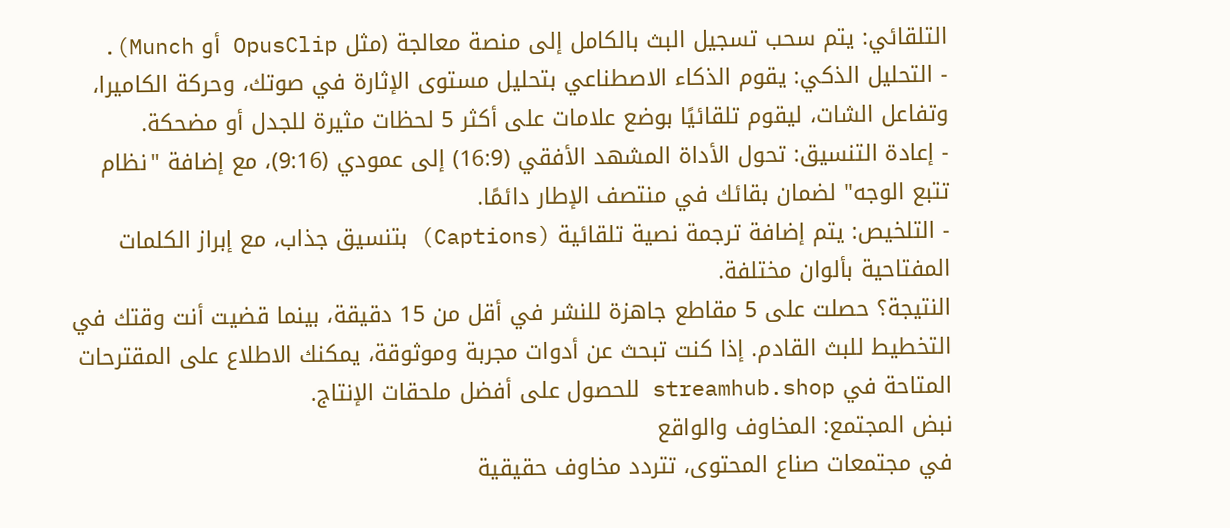التلقائي: يتم سحب تسجيل البث بالكامل إلى منصة معالجة (مثل OpusClip أو Munch).
- التحليل الذكي: يقوم الذكاء الاصطناعي بتحليل مستوى الإثارة في صوتك، وحركة الكاميرا، وتفاعل الشات، ليقوم تلقائيًا بوضع علامات على أكثر 5 لحظات مثيرة للجدل أو مضحكة.
- إعادة التنسيق: تحول الأداة المشهد الأفقي (16:9) إلى عمودي (9:16)، مع إضافة "نظام تتبع الوجه" لضمان بقائك في منتصف الإطار دائمًا.
- التلخيص: يتم إضافة ترجمة نصية تلقائية (Captions) بتنسيق جذاب، مع إبراز الكلمات المفتاحية بألوان مختلفة.
النتيجة؟ حصلت على 5 مقاطع جاهزة للنشر في أقل من 15 دقيقة، بينما قضيت أنت وقتك في التخطيط للبث القادم. إذا كنت تبحث عن أدوات مجربة وموثوقة، يمكنك الاطلاع على المقترحات المتاحة في streamhub.shop للحصول على أفضل ملحقات الإنتاج.
نبض المجتمع: المخاوف والواقع
في مجتمعات صناع المحتوى، تتردد مخاوف حقيقية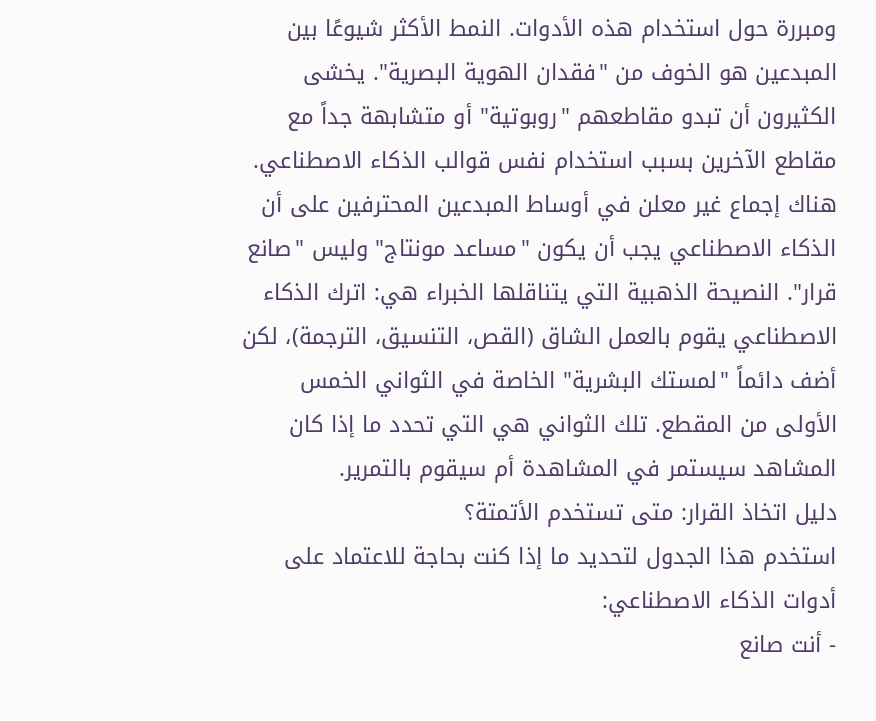ومبررة حول استخدام هذه الأدوات. النمط الأكثر شيوعًا بين المبدعين هو الخوف من "فقدان الهوية البصرية". يخشى الكثيرون أن تبدو مقاطعهم "روبوتية" أو متشابهة جداً مع مقاطع الآخرين بسبب استخدام نفس قوالب الذكاء الاصطناعي.
هناك إجماع غير معلن في أوساط المبدعين المحترفين على أن الذكاء الاصطناعي يجب أن يكون "مساعد مونتاج" وليس "صانع قرار". النصيحة الذهبية التي يتناقلها الخبراء هي: اترك الذكاء الاصطناعي يقوم بالعمل الشاق (القص، التنسيق، الترجمة)، لكن أضف دائماً "لمستك البشرية" الخاصة في الثواني الخمس الأولى من المقطع. تلك الثواني هي التي تحدد ما إذا كان المشاهد سيستمر في المشاهدة أم سيقوم بالتمرير.
دليل اتخاذ القرار: متى تستخدم الأتمتة؟
استخدم هذا الجدول لتحديد ما إذا كنت بحاجة للاعتماد على أدوات الذكاء الاصطناعي:
- أنت صانع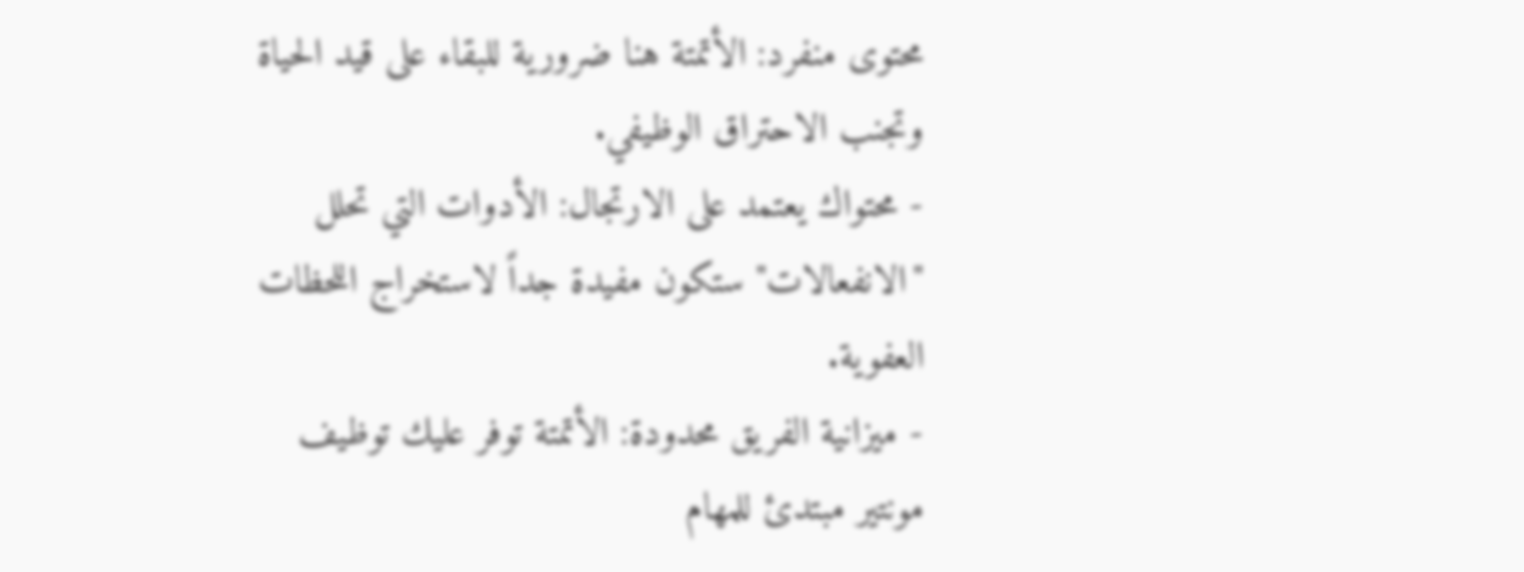محتوى منفرد: الأتمتة هنا ضرورية للبقاء على قيد الحياة وتجنب الاحتراق الوظيفي.
- محتواك يعتمد على الارتجال: الأدوات التي تحلل "الانفعالات" ستكون مفيدة جداً لاستخراج اللحظات العفوية.
- ميزانية الفريق محدودة: الأتمتة توفر عليك توظيف مونتير مبتدئ للمهام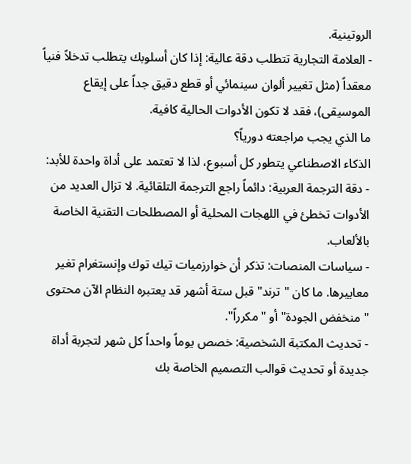الروتينية.
- العلامة التجارية تتطلب دقة عالية: إذا كان أسلوبك يتطلب تدخلاً فنياً معقداً (مثل تغيير ألوان سينمائي أو قطع دقيق جداً على إيقاع الموسيقى)، فقد لا تكون الأدوات الحالية كافية.
ما الذي يجب مراجعته دورياً؟
الذكاء الاصطناعي يتطور كل أسبوع، لذا لا تعتمد على أداة واحدة للأبد:
- دقة الترجمة العربية: دائماً راجع الترجمة التلقائية. لا تزال العديد من الأدوات تخطئ في اللهجات المحلية أو المصطلحات التقنية الخاصة بالألعاب.
- سياسات المنصات: تذكر أن خوارزميات تيك توك وإنستغرام تغير معاييرها. ما كان "ترند" قبل ستة أشهر قد يعتبره النظام الآن محتوى "منخفض الجودة" أو "مكرراً".
- تحديث المكتبة الشخصية: خصص يوماً واحداً كل شهر لتجربة أداة جديدة أو تحديث قوالب التصميم الخاصة بك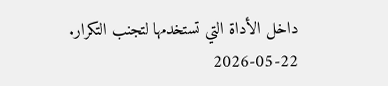داخل الأداة التي تستخدمها لتجنب التكرار.
2026-05-22